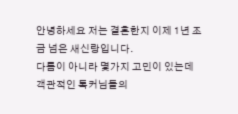안녕하세요 저는 결혼한지 이제 1년 조금 넘은 새신랑입니다.
다름이 아니라 몇가지 고민이 있는데 객관적인 톡커님들의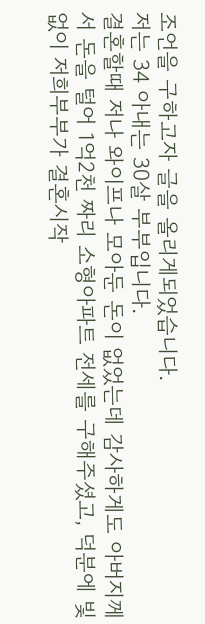조언을 구하고자 글을 올리게되었습니다.
저는 34 아내는 30살 부부입니다.
결혼할때 저나 와이프나 모아둔 돈이 없었는데 감사하게도 아버지께서 돈을 털어 1억2천 짜리 소형아파트 전세를 구해주셨고, 덕분에 빛없이 저희부부가 결혼시작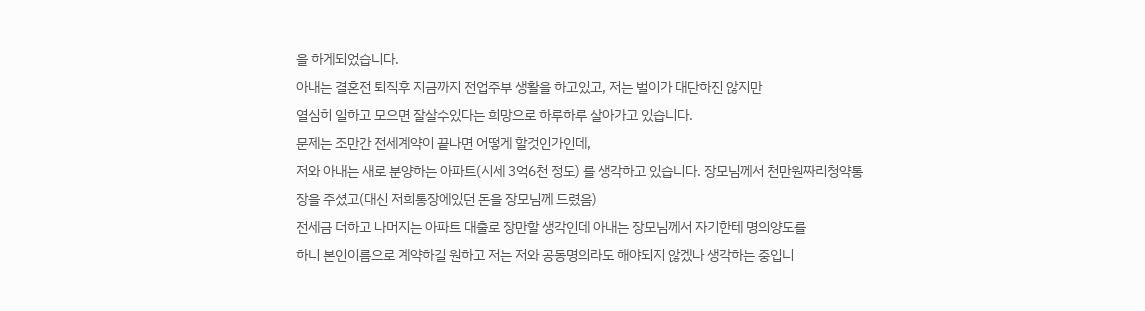을 하게되었습니다.
아내는 결혼전 퇴직후 지금까지 전업주부 생활을 하고있고, 저는 벌이가 대단하진 않지만
열심히 일하고 모으면 잘살수있다는 희망으로 하루하루 살아가고 있습니다.
문제는 조만간 전세계약이 끝나면 어떻게 할것인가인데,
저와 아내는 새로 분양하는 아파트(시세 3억6천 정도) 를 생각하고 있습니다. 장모님께서 천만원짜리청약통장을 주셨고(대신 저희통장에있던 돈을 장모님께 드렸음)
전세금 더하고 나머지는 아파트 대출로 장만할 생각인데 아내는 장모님께서 자기한테 명의양도를
하니 본인이름으로 계약하길 원하고 저는 저와 공동명의라도 해야되지 않겠나 생각하는 중입니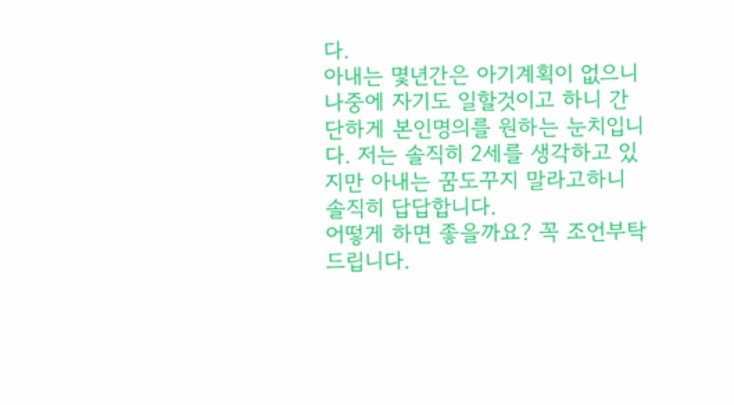다.
아내는 몇년간은 아기계획이 없으니 나중에 자기도 일할것이고 하니 간단하게 본인명의를 원하는 눈치입니다. 저는 솔직히 2세를 생각하고 있지만 아내는 꿈도꾸지 말라고하니 솔직히 답답합니다.
어떻게 하면 좋을까요? 꼭 조언부탁드립니다.